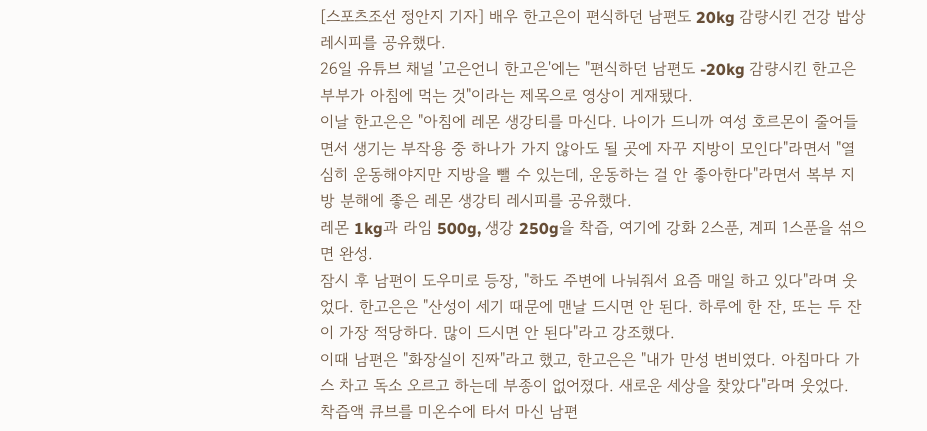[스포츠조선 정안지 기자] 배우 한고은이 편식하던 남편도 20kg 감량시킨 건강 밥상 레시피를 공유했다.
26일 유튜브 채널 '고은언니 한고은'에는 "편식하던 남편도 -20kg 감량시킨 한고은 부부가 아침에 먹는 것"이라는 제목으로 영상이 게재됐다.
이날 한고은은 "아침에 레몬 생강티를 마신다. 나이가 드니까 여성 호르몬이 줄어들면서 생기는 부작용 중 하나가 가지 않아도 될 곳에 자꾸 지방이 모인다"라면서 "열심히 운동해야지만 지방을 뺄 수 있는데, 운동하는 걸 안 좋아한다"라면서 복부 지방 분해에 좋은 레몬 생강티 레시피를 공유했다.
레몬 1kg과 라임 500g, 생강 250g을 착즙, 여기에 강화 2스푼, 계피 1스푼을 섞으면 완성.
잠시 후 남편이 도우미로 등장, "하도 주변에 나눠줘서 요즘 매일 하고 있다"라며 웃었다. 한고은은 "산성이 세기 때문에 맨날 드시면 안 된다. 하루에 한 잔, 또는 두 잔이 가장 적당하다. 많이 드시면 안 된다"라고 강조했다.
이때 남편은 "화장실이 진짜"라고 했고, 한고은은 "내가 만성 변비였다. 아침마다 가스 차고 독소 오르고 하는데 부종이 없어졌다. 새로운 세상을 찾았다"라며 웃었다. 착즙액 큐브를 미온수에 타서 마신 남편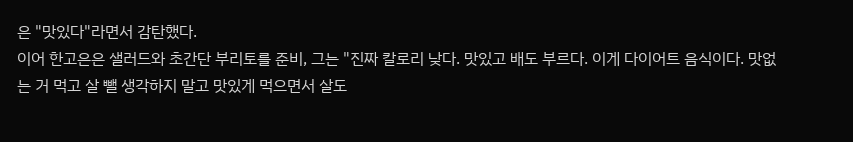은 "맛있다"라면서 감탄했다.
이어 한고은은 샐러드와 초간단 부리토를 준비, 그는 "진짜 칼로리 낮다. 맛있고 배도 부르다. 이게 다이어트 음식이다. 맛없는 거 먹고 살 뺄 생각하지 말고 맛있게 먹으면서 살도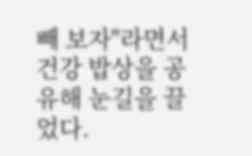빼 보자"라면서 건강 밥상을 공유해 눈길을 끌었다.